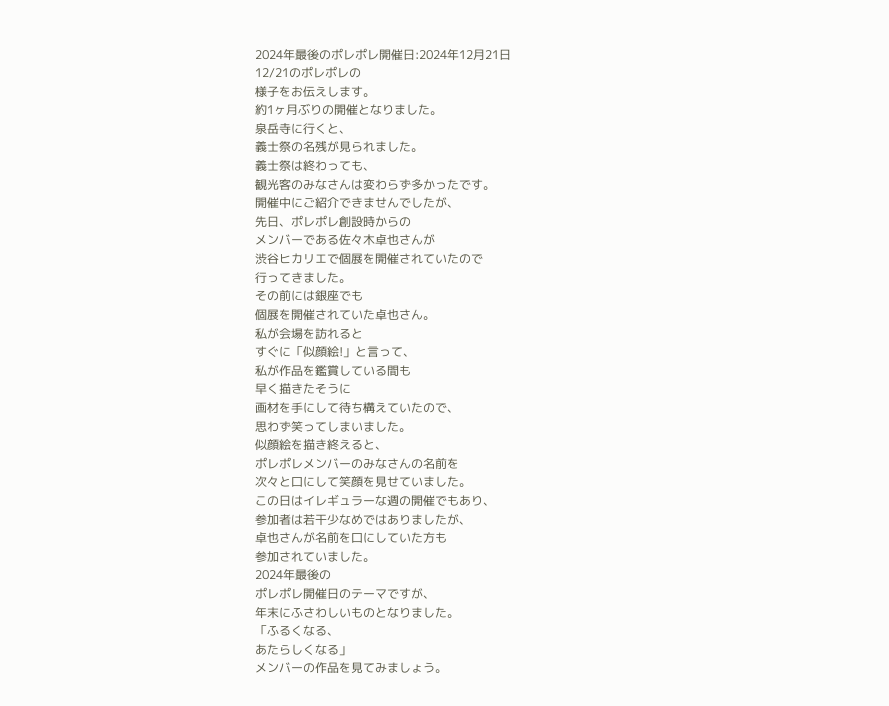2024年最後のポレポレ開催日:2024年12月21日
12/21のポレポレの
様子をお伝えします。
約1ヶ月ぶりの開催となりました。
泉岳寺に行くと、
義士祭の名残が見られました。
義士祭は終わっても、
観光客のみなさんは変わらず多かったです。
開催中にご紹介できませんでしたが、
先日、ポレポレ創設時からの
メンバーである佐々木卓也さんが
渋谷ヒカリエで個展を開催されていたので
行ってきました。
その前には銀座でも
個展を開催されていた卓也さん。
私が会場を訪れると
すぐに「似顔絵!」と言って、
私が作品を鑑賞している間も
早く描きたそうに
画材を手にして待ち構えていたので、
思わず笑ってしまいました。
似顔絵を描き終えると、
ポレポレメンバーのみなさんの名前を
次々と口にして笑顔を見せていました。
この日はイレギュラーな週の開催でもあり、
参加者は若干少なめではありましたが、
卓也さんが名前を口にしていた方も
参加されていました。
2024年最後の
ポレポレ開催日のテーマですが、
年末にふさわしいものとなりました。
「ふるくなる、
あたらしくなる」
メンバーの作品を見てみましょう。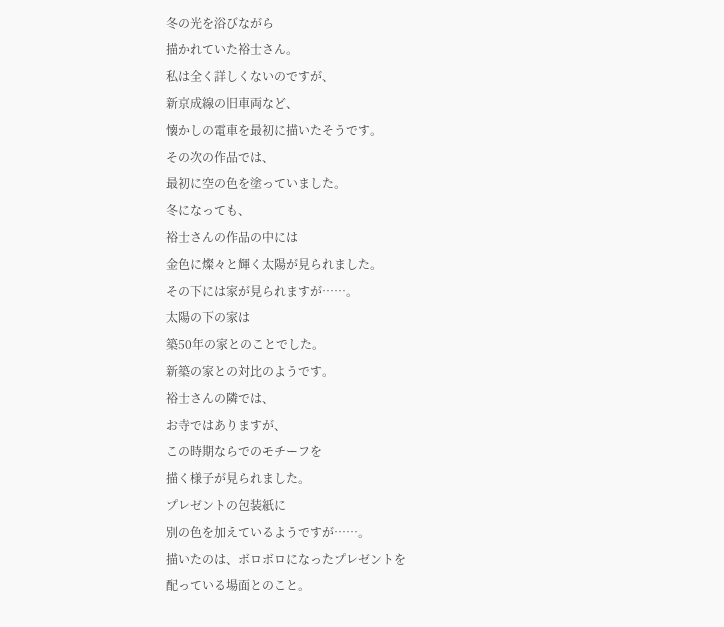冬の光を浴びながら
描かれていた裕士さん。
私は全く詳しくないのですが、
新京成線の旧車両など、
懐かしの電車を最初に描いたそうです。
その次の作品では、
最初に空の色を塗っていました。
冬になっても、
裕士さんの作品の中には
金色に燦々と輝く太陽が見られました。
その下には家が見られますが……。
太陽の下の家は
築50年の家とのことでした。
新築の家との対比のようです。
裕士さんの隣では、
お寺ではありますが、
この時期ならでのモチーフを
描く様子が見られました。
プレゼントの包装紙に
別の色を加えているようですが……。
描いたのは、ボロボロになったプレゼントを
配っている場面とのこと。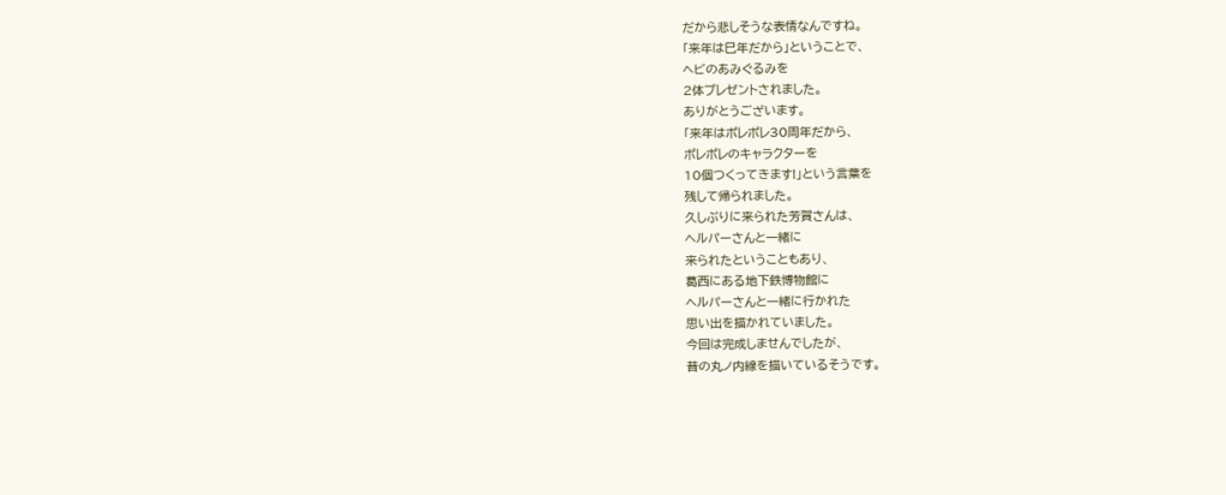だから悲しそうな表情なんですね。
「来年は巳年だから」ということで、
ヘビのあみぐるみを
2体プレゼントされました。
ありがとうございます。
「来年はポレポレ30周年だから、
ポレポレのキャラクターを
10個つくってきます!」という言葉を
残して帰られました。
久しぶりに来られた芳賀さんは、
ヘルパーさんと一緒に
来られたということもあり、
葛西にある地下鉄博物館に
ヘルパーさんと一緒に行かれた
思い出を描かれていました。
今回は完成しませんでしたが、
昔の丸ノ内線を描いているそうです。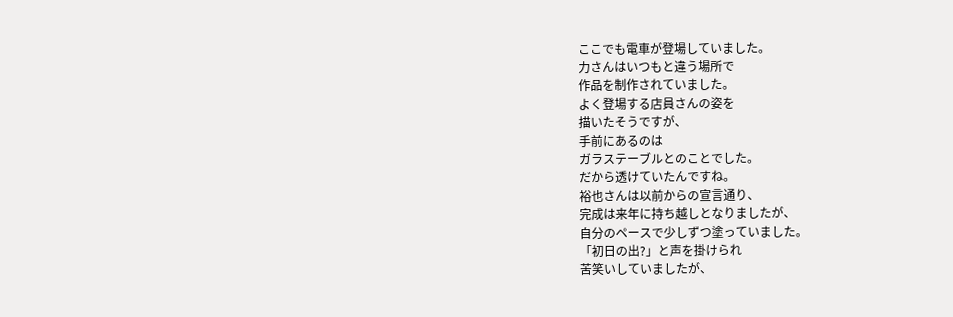ここでも電車が登場していました。
力さんはいつもと違う場所で
作品を制作されていました。
よく登場する店員さんの姿を
描いたそうですが、
手前にあるのは
ガラステーブルとのことでした。
だから透けていたんですね。
裕也さんは以前からの宣言通り、
完成は来年に持ち越しとなりましたが、
自分のペースで少しずつ塗っていました。
「初日の出?」と声を掛けられ
苦笑いしていましたが、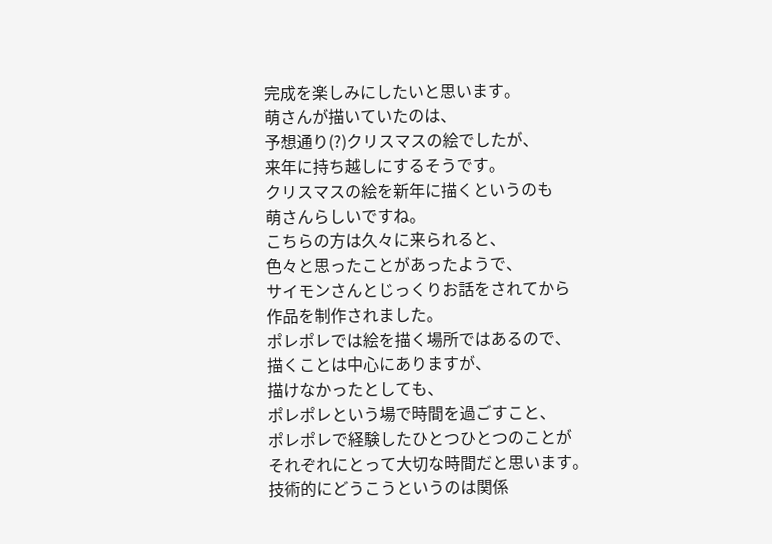完成を楽しみにしたいと思います。
萌さんが描いていたのは、
予想通り(?)クリスマスの絵でしたが、
来年に持ち越しにするそうです。
クリスマスの絵を新年に描くというのも
萌さんらしいですね。
こちらの方は久々に来られると、
色々と思ったことがあったようで、
サイモンさんとじっくりお話をされてから
作品を制作されました。
ポレポレでは絵を描く場所ではあるので、
描くことは中心にありますが、
描けなかったとしても、
ポレポレという場で時間を過ごすこと、
ポレポレで経験したひとつひとつのことが
それぞれにとって大切な時間だと思います。
技術的にどうこうというのは関係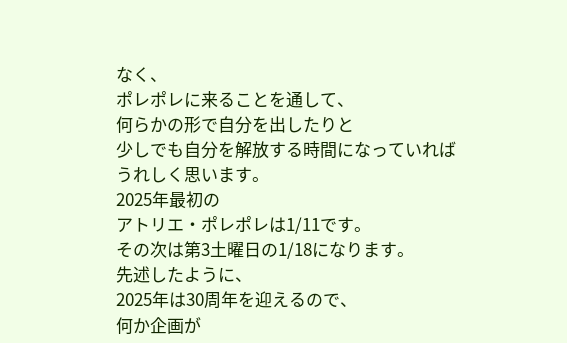なく、
ポレポレに来ることを通して、
何らかの形で自分を出したりと
少しでも自分を解放する時間になっていれば
うれしく思います。
2025年最初の
アトリエ・ポレポレは1/11です。
その次は第3土曜日の1/18になります。
先述したように、
2025年は30周年を迎えるので、
何か企画が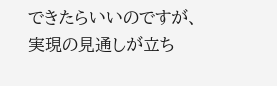できたらいいのですが、
実現の見通しが立ち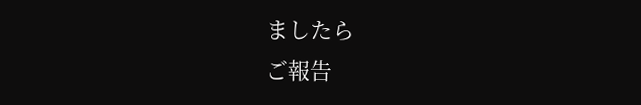ましたら
ご報告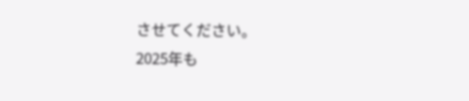させてください。
2025年も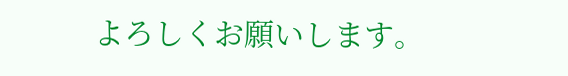よろしくお願いします。